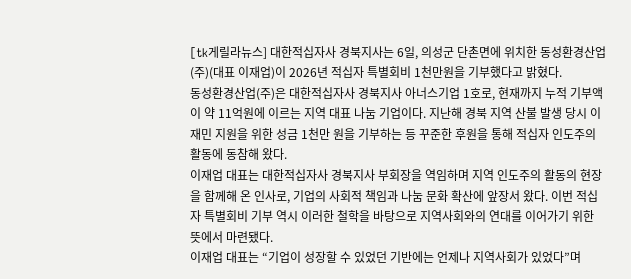[tk게릴라뉴스] 대한적십자사 경북지사는 6일, 의성군 단촌면에 위치한 동성환경산업(주)(대표 이재업)이 2026년 적십자 특별회비 1천만원을 기부했다고 밝혔다.
동성환경산업(주)은 대한적십자사 경북지사 아너스기업 1호로, 현재까지 누적 기부액이 약 11억원에 이르는 지역 대표 나눔 기업이다. 지난해 경북 지역 산불 발생 당시 이재민 지원을 위한 성금 1천만 원을 기부하는 등 꾸준한 후원을 통해 적십자 인도주의 활동에 동참해 왔다.
이재업 대표는 대한적십자사 경북지사 부회장을 역임하며 지역 인도주의 활동의 현장을 함께해 온 인사로, 기업의 사회적 책임과 나눔 문화 확산에 앞장서 왔다. 이번 적십자 특별회비 기부 역시 이러한 철학을 바탕으로 지역사회와의 연대를 이어가기 위한 뜻에서 마련됐다.
이재업 대표는 “기업이 성장할 수 있었던 기반에는 언제나 지역사회가 있었다”며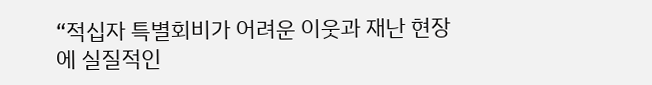“적십자 특별회비가 어려운 이웃과 재난 현장에 실질적인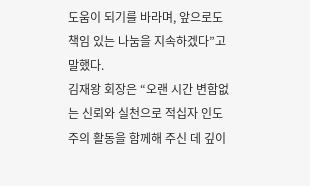도움이 되기를 바라며, 앞으로도 책임 있는 나눔을 지속하겠다”고 말했다.
김재왕 회장은 “오랜 시간 변함없는 신뢰와 실천으로 적십자 인도주의 활동을 함께해 주신 데 깊이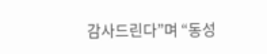감사드린다”며 “동성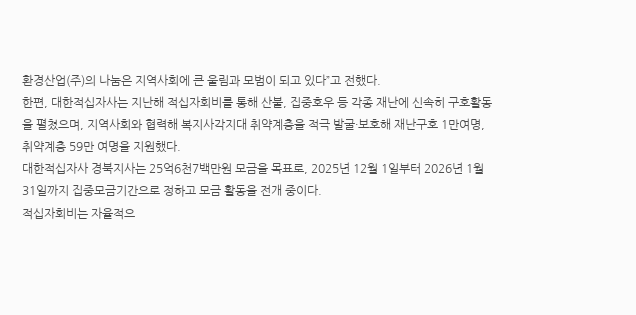환경산업(주)의 나눔은 지역사회에 큰 울림과 모범이 되고 있다”고 전했다.
한편, 대한적십자사는 지난해 적십자회비를 통해 산불, 집중호우 등 각종 재난에 신속히 구호활동을 펼쳤으며, 지역사회와 협력해 복지사각지대 취약계층을 적극 발굴·보호해 재난구호 1만여명, 취약계층 59만 여명을 지원했다.
대한적십자사 경북지사는 25억6천7백만원 모금을 목표로, 2025년 12월 1일부터 2026년 1월 31일까지 집중모금기간으로 정하고 모금 활동을 전개 중이다.
적십자회비는 자율적으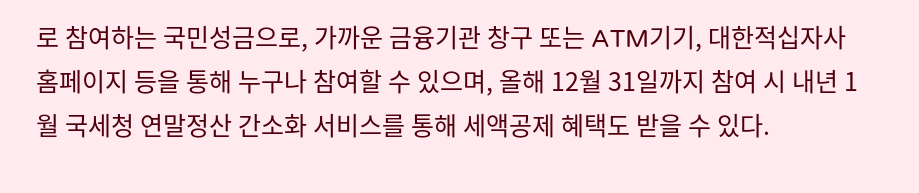로 참여하는 국민성금으로, 가까운 금융기관 창구 또는 ATM기기, 대한적십자사 홈페이지 등을 통해 누구나 참여할 수 있으며, 올해 12월 31일까지 참여 시 내년 1월 국세청 연말정산 간소화 서비스를 통해 세액공제 혜택도 받을 수 있다.